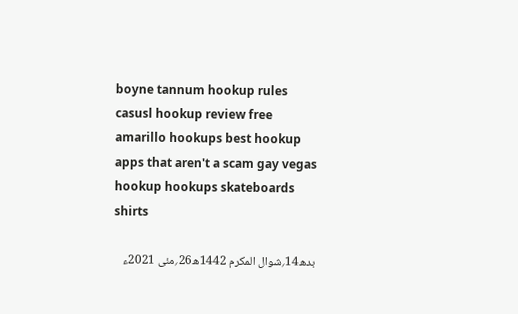boyne tannum hookup rules casusl hookup review free amarillo hookups best hookup apps that aren't a scam gay vegas hookup hookups skateboards shirts

بدھ14؍شوال المکرم 1442ھ26؍مئی 2021ء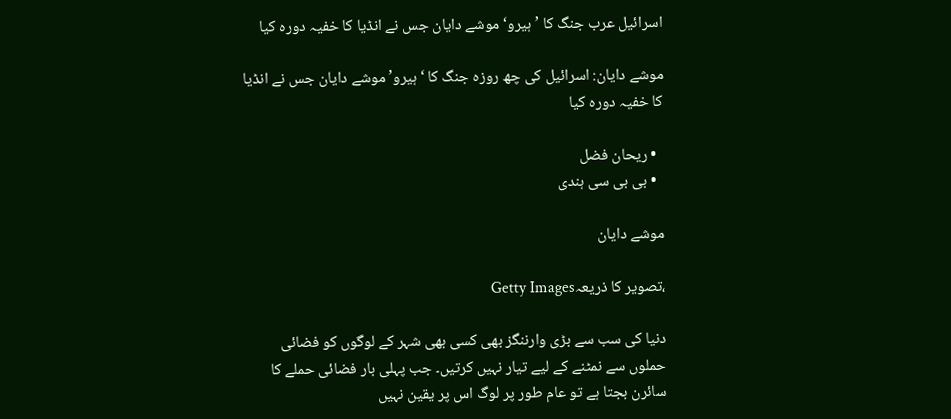اسرائیل عرب جنگ کا ’ہیرو‘ موشے دایان جس نے انڈیا کا خفیہ دورہ کیا

موشے دایان: اسرائیل کی چھ روزہ جنگ کا ‘ہیرو’ موشے دایان جس نے انڈیا کا خفیہ دورہ کیا

  • ریحان فضل
  • بی بی سی ہندی

موشے دایان

،تصویر کا ذریعہGetty Images

دنیا کی سب سے بڑی وارننگز بھی کسی بھی شہر کے لوگوں کو فضائی حملوں سے نمٹنے کے لیے تیار نہیں کرتیں۔ جب پہلی بار فضائی حملے کا سائرن بجتا ہے تو عام طور پر لوگ اس پر یقین نہیں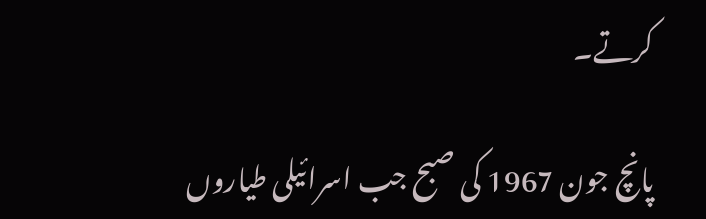کرتے۔

پانچ جون 1967 کی صبح جب اسرائیلی طیاروں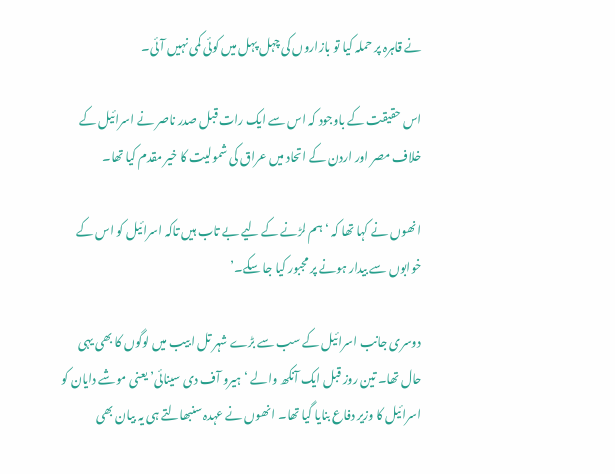نے قاہرہ پر حملہ کیا تو بازاروں کی چہل پہل میں کوئی کمی نہیں آئی۔

اس حقیقت کے باوجود کہ اس سے ایک رات قبل صدر ناصر نے اسرائیل کے خلاف مصر اور اردن کے اتحاد میں عراق کی شمولیت کا خیر مقدم کیا تھا۔

انھوں نے کہا تھا کہ ‘ہم لڑنے کے لیے بے تاب ہیں تاکہ اسرائیل کو اس کے خوابوں سے بیدار ہونے پر مجبور کیا جا سکے۔’

دوسری جانب اسرائیل کے سب سے بڑے شہر تل ابیب میں لوگوں کا بھی یہی حال تھا۔ تین روز قبل ایک آنکھ والے ‘ہیرو آف دی سینائی’ یعنی موشے دایان کو اسرائیل کا وزیر دفاع بنایا گیا تھا۔ انھوں نے عہدہ سنبھالتے ہی یہ بیان بھی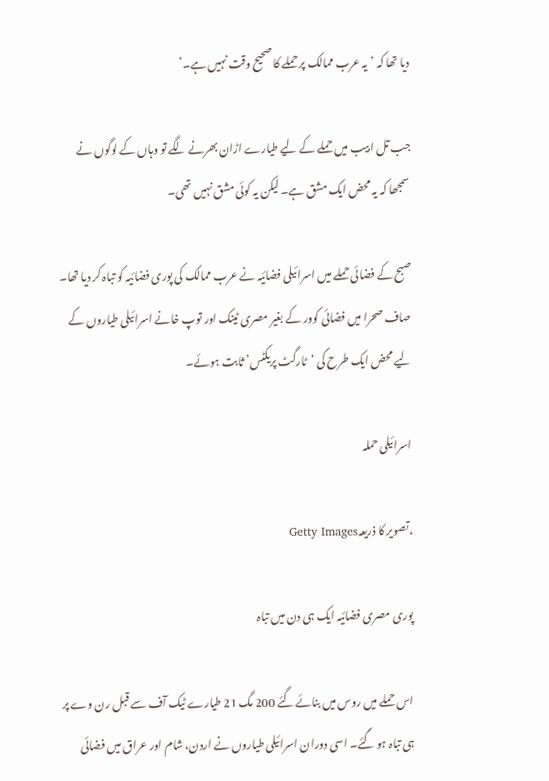دیا تھا کہ ‘یہ عرب ممالک پر حملے کا صحیح وقت نہیں ہے۔’

جب تل ابیب میں حملے کے لیے طیارے اڑان بھرنے لگے تو وہاں کے لوگوں نے سمجھا کہ یہ محض ایک مشق ہے۔ لیکن یہ کوئی مشق نہیں تھی۔

صبح کے فضائی حملے میں اسرائیلی فضائیہ نے عرب ممالک کی پوری فضائیہ کو تباہ کر دیا تھا۔ صاف صحرا میں فضائی کوور کے بغیر مصری ٹینک اور توپ خانے اسرائیلی طیاروں کے لیے محض ایک طرح کی ‘ٹارگٹ پریکٹس’ ثابت ہوئے۔

اسرائیلی حملہ

،تصویر کا ذریعہGetty Images

پوری مصری فضائیہ ایک ہی دن میں تباہ

اس حملے میں روس میں بنائے گئے 200 مگ 21 طیارے ٹیک آف سے قبل رن وے پر ہی تباہ ہو گئے۔ اسی دوران اسرائیلی طیاروں نے اردن، شام اور عراق میں فضائی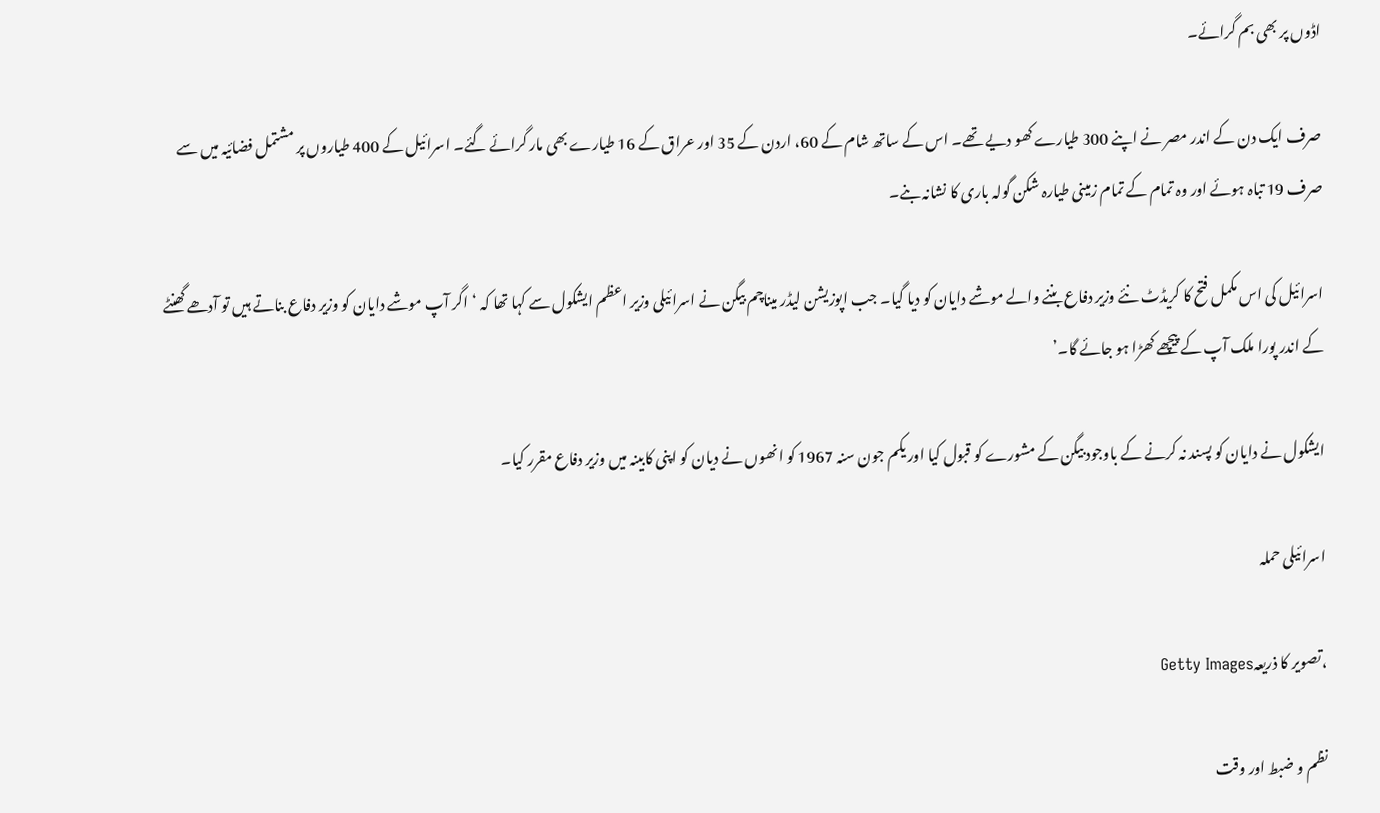اڈوں پر بھی بم گرائے۔

صرف ایک دن کے اندر مصر نے اپنے 300 طیارے کھو دیے تھے۔ اس کے ساتھ شام کے 60، اردن کے 35 اور عراق کے 16 طیارے بھی مار گرائے گئے۔ اسرائیل کے 400 طیاروں پر مشتمل فضائیہ میں سے صرف 19 تباہ ہوئے اور وہ تمام کے تمام زمینی طیارہ شکن گولہ باری کا نشانہ بنے۔

اسرائیل کی اس مکمل فتح کا کریڈٹ نئے وزیر دفاع بننے والے موشے دایان کو دیا گیا۔ جب اپوزیشن لیڈر میناچم بیگن نے اسرائیلی وزیر اعظم ایشکول سے کہا تھا کہ ‘اگر آپ موشے دایان کو وزیر دفاع بناتے ہیں تو آدھے گھنٹے کے اندر پورا ملک آپ کے پیچھے کھڑا ہو جائے گا۔’

ایشکول نے دایان کو پسند نہ کرنے کے باوجود بیگن کے مشورے کو قبول کیا اور یکم جون سنہ 1967 کو انھوں نے دیان کو اپنی کابینہ میں وزیر دفاع مقرر کیا۔

اسرائیلی حملہ

،تصویر کا ذریعہGetty Images

نظم و ضبط اور وقت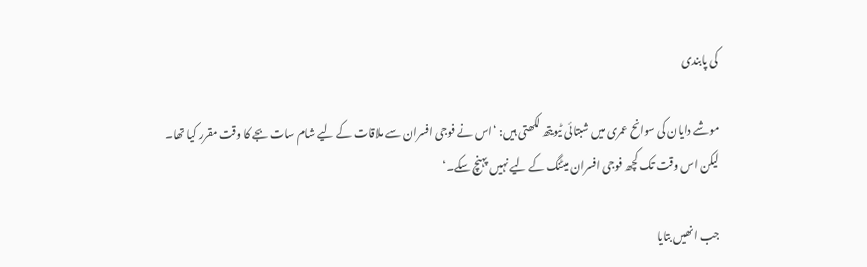کی پابندی

موشے دایان کی سوانح عمری میں شبتائی ٹیویتھ لکھتی ہیں: ‘اس نے فوجی افسران سے ملاقات کے لیے شام سات بجے کا وقت مقرر کیا تھا۔ لیکن اس وقت تک کچھ فوجی افسران میٹنگ کے لیے نہیں پہنچ سکے۔‘

جب انھیں بتایا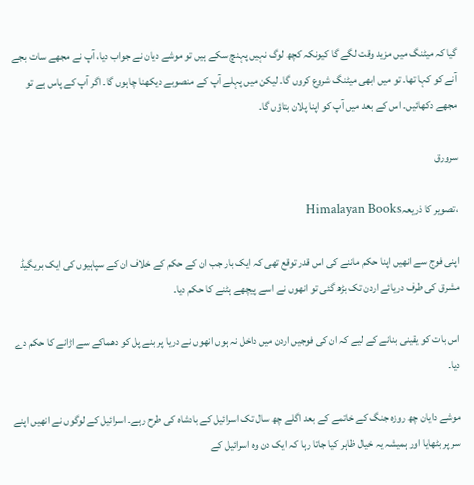گیا کہ میٹنگ میں مزید وقت لگے گا کیونکہ کچھ لوگ نہیں پہنچ سکے ہیں تو موشے دیان نے جواب دیا، آپ نے مجھے سات بجے آنے کو کہا تھا۔ تو میں ابھی میٹنگ شروع کروں گا۔ لیکن میں پہلے آپ کے منصوبے دیکھنا چاہوں گا۔ اگر آپ کے پاس ہے تو مجھے دکھائیں۔ اس کے بعد میں آپ کو اپنا پلان بتاؤں گا۔

سرورق

،تصویر کا ذریعہHimalayan Books

اپنی فوج سے انھیں اپنا حکم ماننے کی اس قدر توقع تھی کہ ایک بار جب ان کے حکم کے خلاف ان کے سپاہیوں کی ایک بریگیڈ مشرق کی طرف دریائے اردن تک بڑھ گئی تو انھوں نے اسے پیچھے ہٹنے کا حکم دیا۔

اس بات کو یقینی بنانے کے لیے کہ ان کی فوجیں اردن میں داخل نہ ہوں انھوں نے دریا پر بنے پل کو دھماکے سے اڑانے کا حکم دے دیا۔

موشے دایان چھ روزہ جنگ کے خاتمے کے بعد اگلے چھ سال تک اسرائیل کے بادشاہ کی طرح رہے۔ اسرائیل کے لوگوں نے انھیں اپنے سر پر بٹھایا اور ہمیشہ یہ خیال ظاہر کیا جاتا رہا کہ ایک دن وہ اسرائیل کے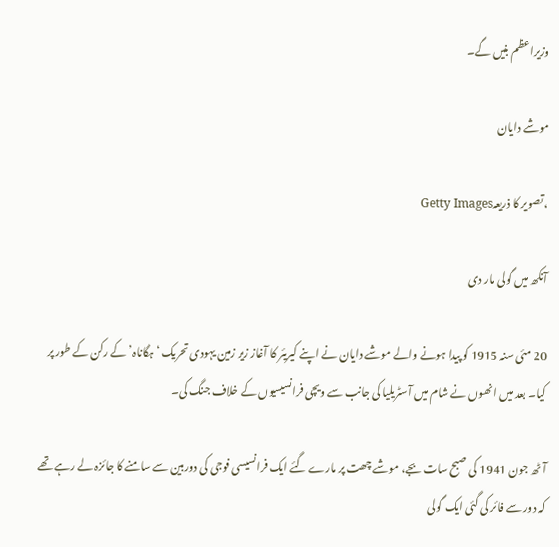وزیراعظم بنیں گے۔

موشے دایان

،تصویر کا ذریعہGetty Images

آنکھ میں گولی مار دی

20 مئی سنہ 1915 کو پیدا ہونے والے موشے دایان نے اپنے کیریئر کا آغاز زیر زمین یہودی تحریک ‘ہگاناہ’ کے رکن کے طور پر کیا۔ بعد میں انھوں نے شام میں آسٹریلیا کی جانب سے ویچی فرانسیسیوں کے خلاف جنگ کی۔

آٹھ جون 1941 کی صبح سات بجے، موشے چھت پر مارے گئے ایک فرانسیسی فوجی کی دوربین سے سامنے کا جائزہ لے رہے تھے کہ دور سے فائر کی گئی ایک گولی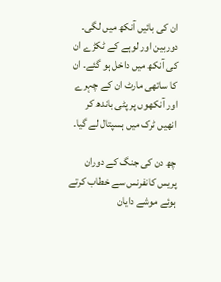ان کی بائیں آنکھ میں لگی۔ دوربین اور لوہے کے ٹکڑے ان کی آنکھ میں داخل ہو گئے۔ ان کا ساتھی مارٹ ان کے چہرے اور آنکھوں پر پٹی باندھ کر انھیں ٹرک میں ہسپتال لے گیا۔

چھ دن کی جنگ کے دوران پریس کانفرنس سے خطاب کرتے ہوئے موشے دایان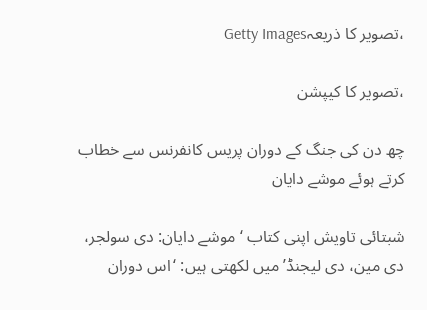،تصویر کا ذریعہGetty Images

،تصویر کا کیپشن

چھ دن کی جنگ کے دوران پریس کانفرنس سے خطاب کرتے ہوئے موشے دایان

شبتائی تاویش اپنی کتاب ‘موشے دایان: دی سولجر، دی مین، دی لیجنڈ’ میں لکھتی ہیں: ‘اس دوران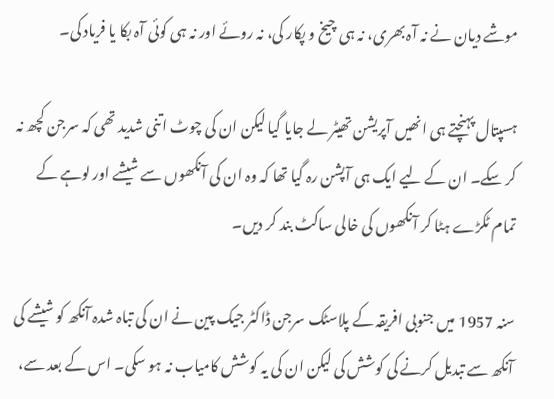موشے دیان نے نہ آہ بھری، نہ ہی چیخ و پکار کی، نہ روئے اور نہ ہی کوئی آہ بکا یا فریاد کی۔

ہسپتال پہنچتے ہی انھیں آپریشن تھیٹر لے جایا گیا لیکن ان کی چوٹ اتنی شدید تھی کہ سرجن کچھ نہ کر سکے۔ ان کے لیے ایک ہی آپشن رہ گیا تھا کہ وہ ان کی آنکھوں سے شیشے اور لوہے کے تمام ٹکڑے ہٹا کر آنکھوں کی خالی ساکٹ بند کر دیں۔

سنہ 1957 میں جنوبی افریقہ کے پلاسٹک سرجن ڈاکٹر جیک پین نے ان کی تباہ شدہ آنکھ کو شیشے کی آنکھ سے تبدیل کرنے کی کوشش کی لیکن ان کی یہ کوشش کامیاب نہ ہو سکی۔ اس کے بعد سے،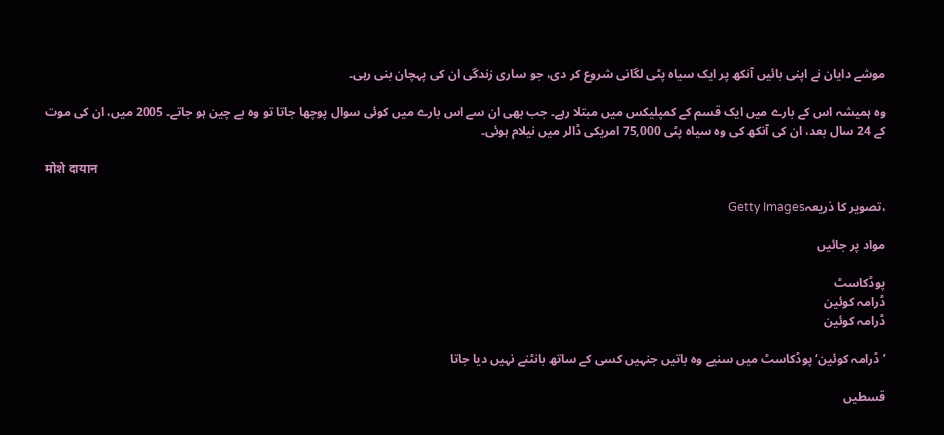موشے دایان نے اپنی بائیں آنکھ پر ایک سیاہ پٹی لگانی شروع کر دی، جو ساری زندگی ان کی پہچان بنی رہی۔

وہ ہمیشہ اس کے بارے میں ایک قسم کے کمپلیکس میں مبتلا رہے۔ جب بھی ان سے اس بارے میں کوئی سوال پوچھا جاتا تو وہ بے چین ہو جاتے۔ 2005 میں، ان کی موت کے 24 سال بعد، ان کی آنکھ کی وہ سیاہ پٹی 75,000 امریکی ڈالر میں نیلام ہوئی۔

मोशे दायान

،تصویر کا ذریعہGetty Images

مواد پر جائیں

پوڈکاسٹ
ڈرامہ کوئین
ڈرامہ کوئین

’ڈرامہ کوئین‘ پوڈکاسٹ میں سنیے وہ باتیں جنہیں کسی کے ساتھ بانٹنے نہیں دیا جاتا

قسطیں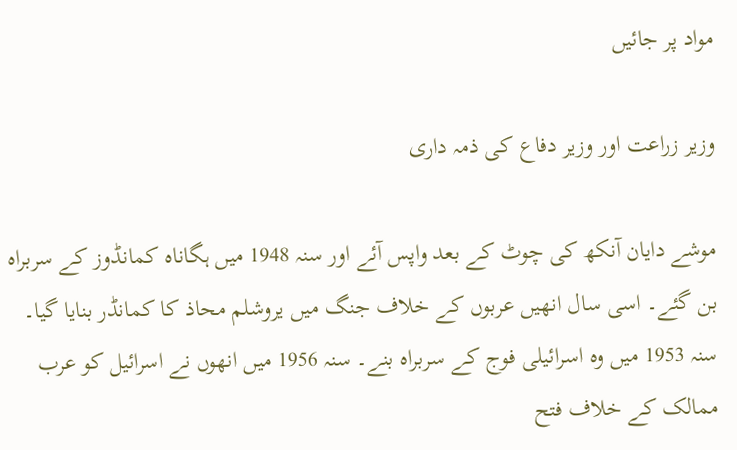مواد پر جائیں

وزیر زراعت اور وزیر دفاع کی ذمہ داری

موشے دایان آنکھ کی چوٹ کے بعد واپس آئے اور سنہ 1948 میں ہگاناہ کمانڈوز کے سربراہ بن گئے۔ اسی سال انھیں عربوں کے خلاف جنگ میں یروشلم محاذ کا کمانڈر بنایا گیا۔ سنہ 1953 میں وہ اسرائیلی فوج کے سربراہ بنے۔ سنہ 1956 میں انھوں نے اسرائیل کو عرب ممالک کے خلاف فتح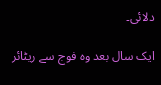دلائی۔

ایک سال بعد وہ فوج سے ریٹائر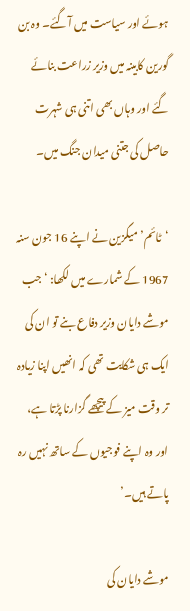ہوئے اور سیاست میں آگئے۔ وہ بن گورین کابینہ میں وزیر زراعت بنائے گئے اور وہاں بھی اتنی ہی شہرت حاصل کی جتنی میدان جنگ میں۔

‘ٹائم’ میگزین نے اپنے 16 جون سنہ 1967 کے شمارے میں لکھا: ‘جب موشے دایان وزیر دفاع بنے تو ان کی ایک ہی شکایت تھی کہ انھیں اپنا زیادہ تر وقت میز کے پیچھے گزارنا پڑتا ہے، اور وہ اپنے فوجیوں کے ساتھ نہیں رہ پاتے ہیں۔’

موشے دایان کی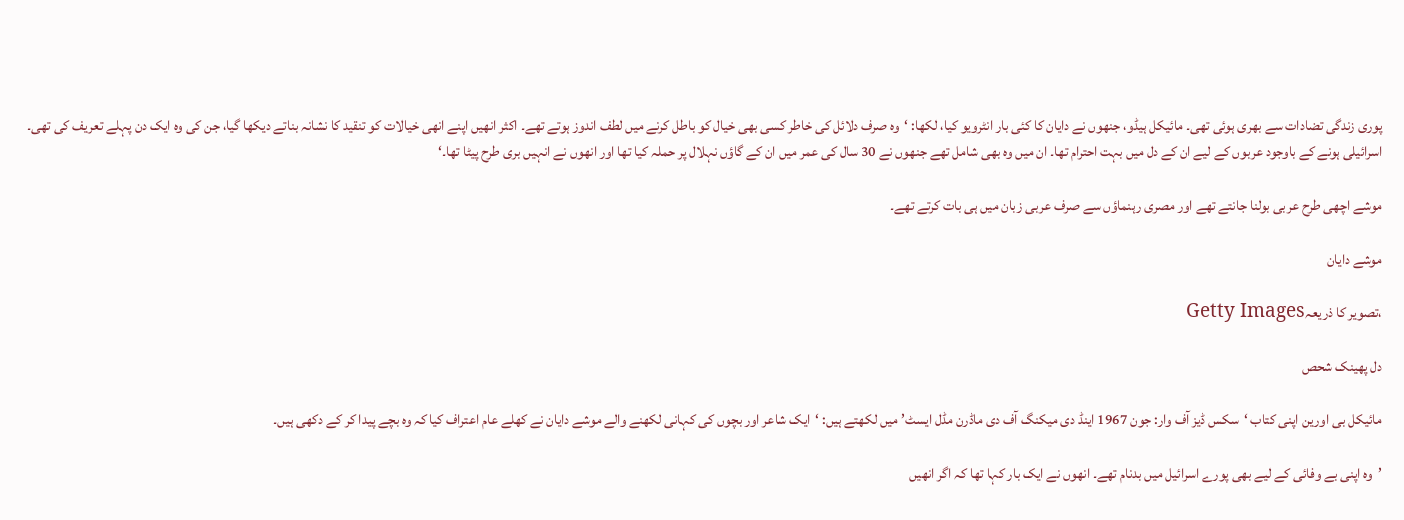پوری زندگی تضادات سے بھری ہوئی تھی۔ مائیکل ہیڈو، جنھوں نے دایان کا کئی بار انٹرویو کیا، لکھا: ‘وہ صرف دلائل کی خاطر کسی بھی خیال کو باطل کرنے میں لطف اندوز ہوتے تھے۔ اکثر انھیں اپنے انھی خیالات کو تنقید کا نشانہ بناتے دیکھا گیا، جن کی وہ ایک دن پہلے تعریف کی تھی۔ اسرائیلی ہونے کے باوجود عربوں کے لیے ان کے دل میں بہت احترام تھا۔ ان میں وہ بھی شامل تھے جنھوں نے 30 سال کی عمر میں ان کے گاؤں نہلال پر حملہ کیا تھا اور انھوں نے انہیں بری طرح پیٹا تھا۔‘

موشے اچھی طرح عربی بولنا جانتے تھے اور مصری رہنماؤں سے صرف عربی زبان میں ہی بات کرتے تھے۔

موشے دایان

،تصویر کا ذریعہGetty Images

دل پھینک شحص

مائیکل بی اورین اپنی کتاب ‘سکس ڈیز آف وار: جون 1967 اینڈ دی میکنگ آف دی ماڈرن مڈل ایسٹ’ میں لکھتے ہیں: ‘ایک شاعر اور بچوں کی کہانی لکھنے والے موشے دایان نے کھلے عام اعتراف کیا کہ وہ بچے پیدا کر کے دکھی ہیں۔

’وہ اپنی بے وفائی کے لیے بھی پورے اسرائیل میں بدنام تھے۔ انھوں نے ایک بار کہا تھا کہ اگر انھیں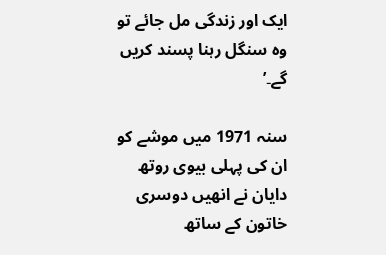ایک اور زندگی مل جائے تو وہ سنگل رہنا پسند کریں گے۔’

سنہ 1971 میں موشے کو ان کی پہلی بیوی روتھ دایان نے انھیں دوسری خاتون کے ساتھ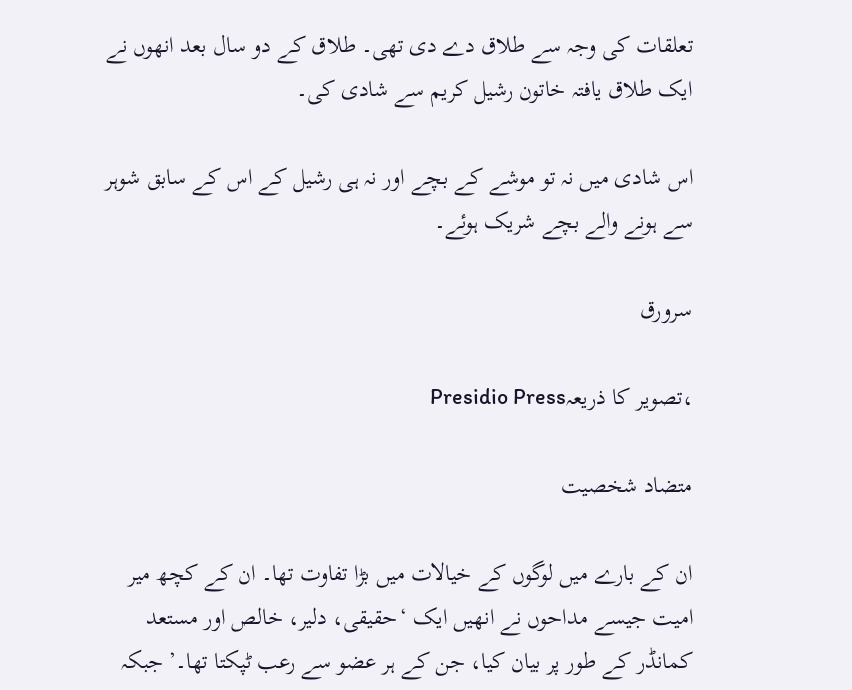تعلقات کی وجہ سے طلاق دے دی تھی۔ طلاق کے دو سال بعد انھوں نے ایک طلاق یافتہ خاتون رشیل کریم سے شادی کی۔

اس شادی میں نہ تو موشے کے بچے اور نہ ہی رشیل کے اس کے سابق شوہر سے ہونے والے بچے شریک ہوئے۔

سرورق

،تصویر کا ذریعہPresidio Press

متضاد شخصیت

ان کے بارے میں لوگوں کے خیالات میں بڑا تفاوت تھا۔ ان کے کچھ میر امیت جیسے مداحوں نے انھیں ایک ‘حقیقی، دلیر، خالص اور مستعد کمانڈر کے طور پر بیان کیا، جن کے ہر عضو سے رعب ٹپکتا تھا۔’ جبکہ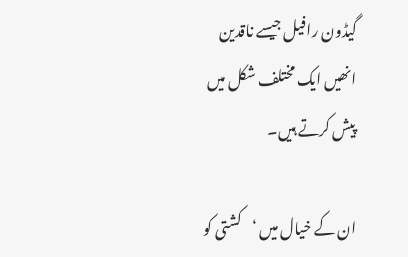گیڈون رافیل جیسے ناقدین انھیں ایک مختلف شکل میں پیش کرتے ہیں۔

ان کے خیال میں ‘کشتی کو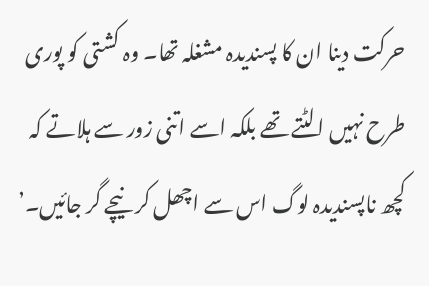حرکت دینا ان کا پسندیدہ مشغلہ تھا۔ وہ کشتی کو پوری طرح نہیں الٹتے تھے بلکہ اسے اتنی زور سے ہلاتے کہ کچھ ناپسندیدہ لوگ اس سے اچھل کر نیچے گر جائيں۔’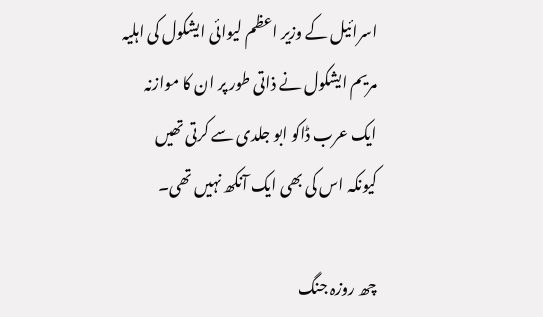اسرائیل کے وزیر اعظم لیوائی ایشکول کی اہلیہ مریم ایشکول نے ذاتی طور پر ان کا موازنہ ایک عرب ڈاکو ابو جلدی سے کرتی تھیں کیونکہ اس کی بھی ایک آنکھ نہیں تھی۔

چھ روزہ جنگ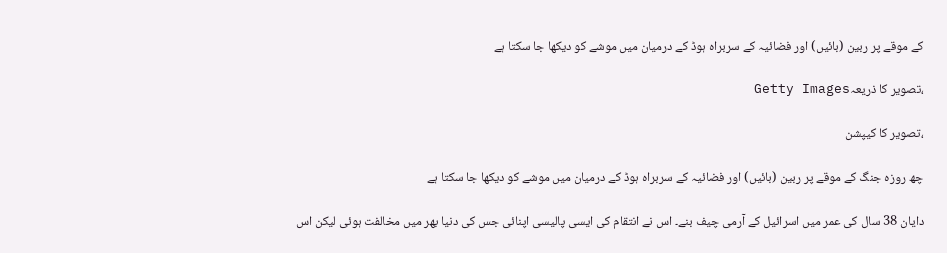کے موقے پر ربین (بائیں) اور فضائیہ کے سربراہ ہوڈ کے درمیان میں موشے کو دیکھا جا سکتا ہے

،تصویر کا ذریعہGetty Images

،تصویر کا کیپشن

چھ روزہ جنگ کے موقے پر ربین (بائیں) اور فضائیہ کے سربراہ ہوڈ کے درمیان میں موشے کو دیکھا جا سکتا ہے

دایان 38 سال کی عمر میں اسرائیل کے آرمی چیف بنے۔ اس نے انتقام کی ایسی پالیسی اپنائی جس کی دنیا بھر میں مخالفت ہوئی لیکن اس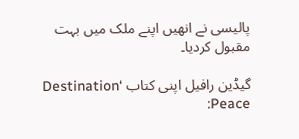پالیسی نے انھیں اپنے ملک میں بہت مقبول کردیا۔

گیڈین رافیل اپنی کتاب ‘Destination Peace: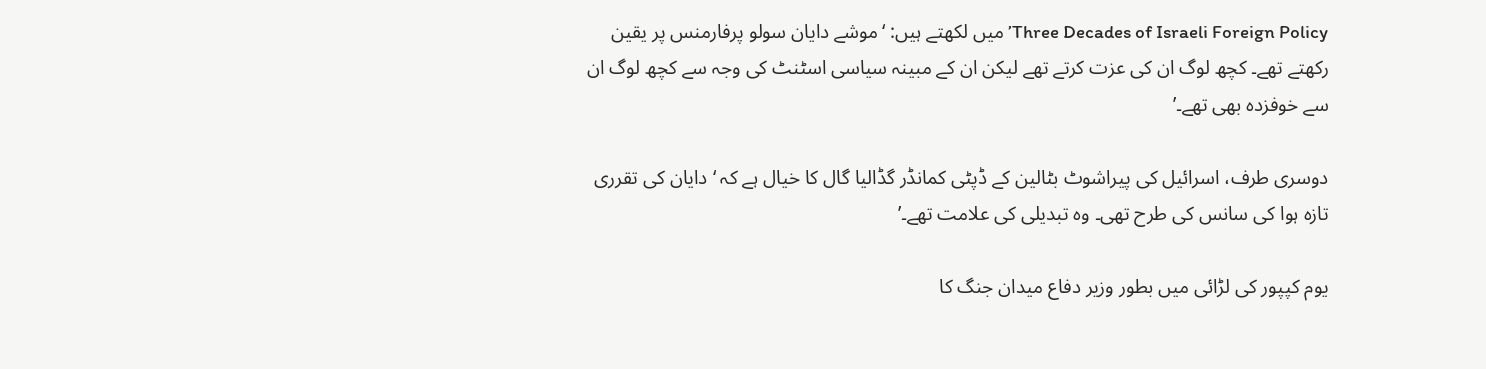Three Decades of Israeli Foreign Policy’ میں لکھتے ہیں: ‘موشے دایان سولو پرفارمنس پر یقین رکھتے تھے۔ کچھ لوگ ان کی عزت کرتے تھے لیکن ان کے مبینہ سیاسی اسٹنٹ کی وجہ سے کچھ لوگ ان سے خوفزدہ بھی تھے۔’

دوسری طرف، اسرائیل کی پیراشوٹ بٹالین کے ڈپٹی کمانڈر گڈالیا گال کا خیال ہے کہ ‘دایان کی تقرری تازہ ہوا کی سانس کی طرح تھی۔ وہ تبدیلی کی علامت تھے۔’

یوم کپپور کی لڑائی میں بطور وزیر دفاع میدان جنگ کا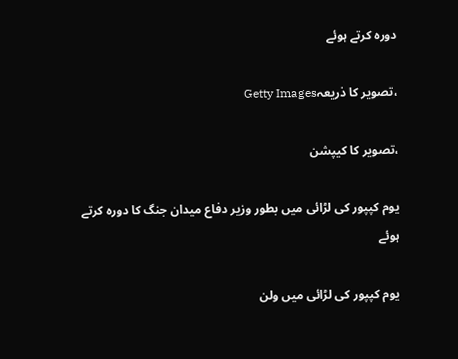دورہ کرتے ہوئے

،تصویر کا ذریعہGetty Images

،تصویر کا کیپشن

یوم کپپور کی لڑائی میں بطور وزیر دفاع میدان جنگ کا دورہ کرتے ہوئے

یوم کپپور کی لڑائی میں ولن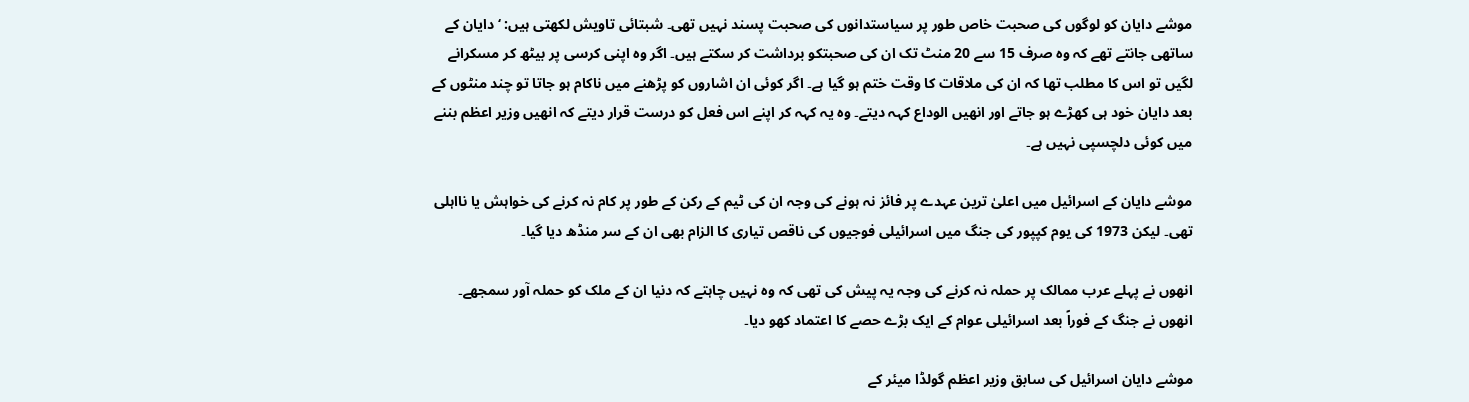موشے دایان کو لوگوں کی صحبت خاص طور پر سیاستدانوں کی صحبت پسند نہیں تھی۔ شبتائی تاویش لکھتی ہیں: ‘دایان کے ساتھی جانتے تھے کہ وہ صرف 15 سے 20 منٹ تک ان کی صحبتکو برداشت کر سکتے ہیں۔ اگر وہ اپنی کرسی پر بیٹھ کر مسکرانے لگیں تو اس کا مطلب تھا کہ ان کی ملاقات کا وقت ختم ہو گیا ہے۔ اگر کوئی ان اشاروں کو پڑھنے میں ناکام ہو جاتا تو چند منٹوں کے بعد دایان خود ہی کھڑے ہو جاتے اور انھیں الوداع کہہ دیتے۔ وہ یہ کہہ کر اپنے اس فعل کو درست قرار دیتے کہ انھیں وزیر اعظم بننے میں کوئی دلچسپی نہیں ہے۔

موشے دایان کے اسرائیل میں اعلیٰ ترین عہدے پر فائز نہ ہونے کی وجہ ان کی ٹیم کے رکن کے طور پر کام نہ کرنے کی خواہش یا نااہلی تھی۔ لیکن 1973 کی یوم کپپور کی جنگ میں اسرائیلی فوجیوں کی ناقص تیاری کا الزام بھی ان کے سر منڈھ دیا گیا۔

انھوں نے پہلے عرب ممالک پر حملہ نہ کرنے کی وجہ یہ پیش کی تھی کہ وہ نہیں چاہتے کہ دنیا ان کے ملک کو حملہ آور سمجھے۔ انھوں نے جنگ کے فوراً بعد اسرائیلی عوام کے ایک بڑے حصے کا اعتماد کھو دیا۔

موشے دایان اسرائیل کی سابق وزیر اعظم گولڈا میئر کے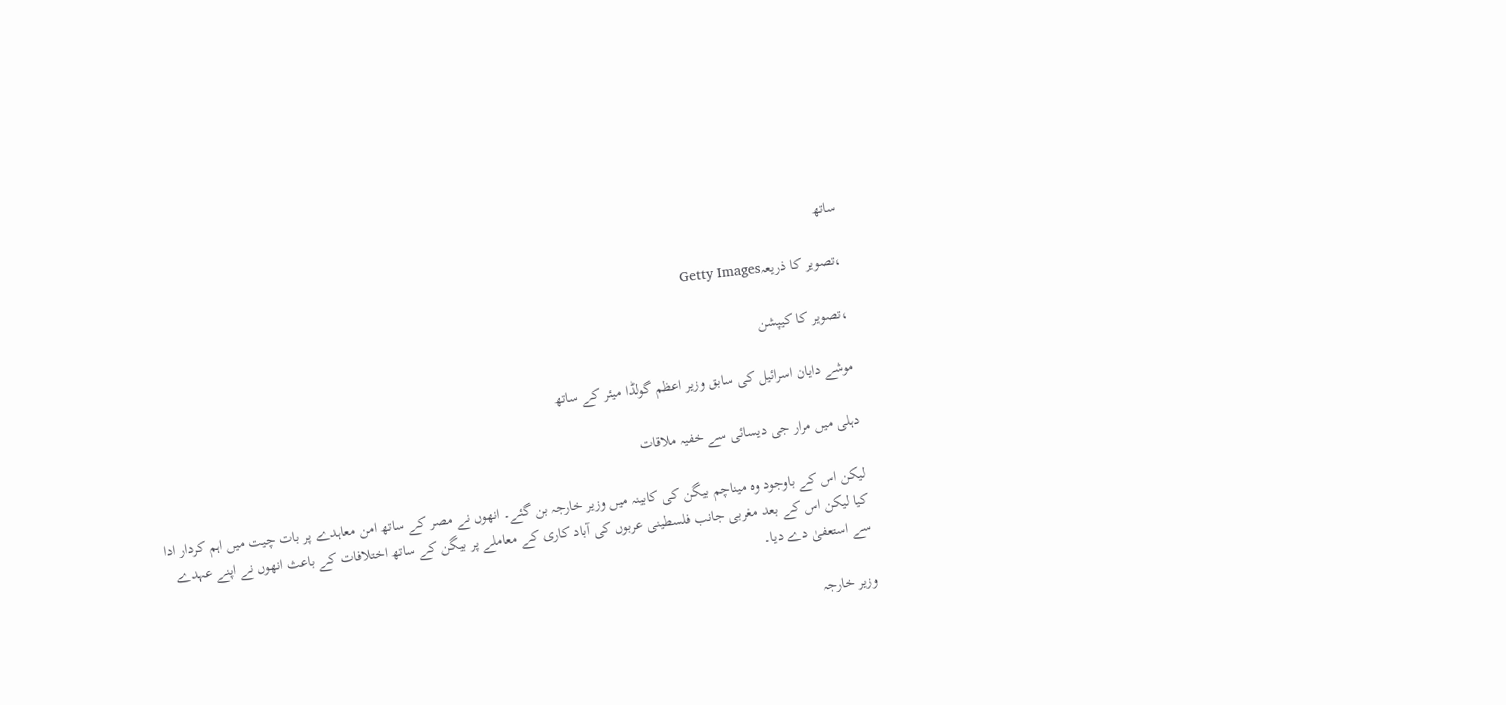ساتھ

،تصویر کا ذریعہGetty Images

،تصویر کا کیپشن

موشے دایان اسرائیل کی سابق وزیر اعظم گولڈا میئر کے ساتھ

دہلی میں مرار جی دیسائی سے خفیہ ملاقات

لیکن اس کے باوجود وہ میناچم بیگن کی کابینہ میں وزیر خارجہ بن گئے۔ انھوں نے مصر کے ساتھ امن معاہدے پر بات چیت میں اہم کردار ادا کیا لیکن اس کے بعد مغربی جانب فلسطینی عربوں کی آباد کاری کے معاملے پر بیگن کے ساتھ اختلافات کے باعث انھوں نے اپنے عہدے سے استعفیٰ دے دیا۔

وزیر خارجہ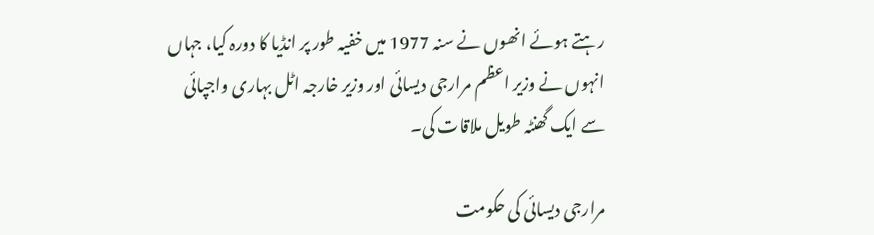رہتے ہوئے انھوں نے سنہ 1977 میں خفیہ طور پر انڈیا کا دورہ کیا، جہاں انہوں نے وزیر اعظم مرارجی دیسائی اور وزیر خارجہ اٹل بہاری واجپائی سے ایک گھنٹہ طویل ملاقات کی۔

مرارجی دیسائی کی حکومت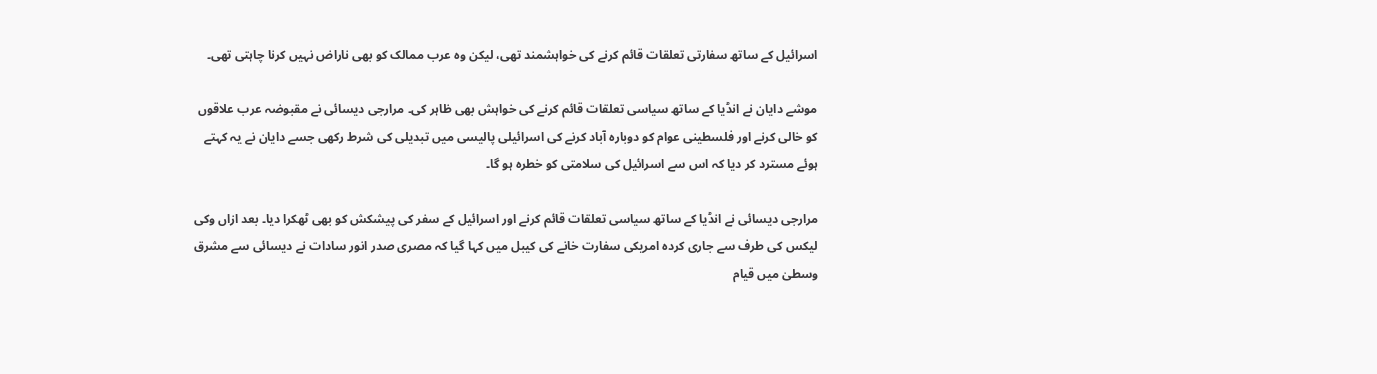اسرائیل کے ساتھ سفارتی تعلقات قائم کرنے کی خواہشمند تھی، لیکن وہ عرب ممالک کو بھی ناراض نہیں کرنا چاہتی تھی۔

موشے دایان نے انڈیا کے ساتھ سیاسی تعلقات قائم کرنے کی خواہش بھی ظاہر کی۔ مرارجی دیسائی نے مقبوضہ عرب علاقوں کو خالی کرنے اور فلسطینی عوام کو دوبارہ آباد کرنے کی اسرائیلی پالیسی میں تبدیلی کی شرط رکھی جسے دایان نے یہ کہتے ہوئے مسترد کر دیا کہ اس سے اسرائیل کی سلامتی کو خطرہ ہو گا۔

مرارجی دیسائی نے انڈیا کے ساتھ سیاسی تعلقات قائم کرنے اور اسرائیل کے سفر کی پیشکش کو بھی ٹھکرا دیا۔ بعد ازاں وکی لیکس کی طرف سے جاری کردہ امریکی سفارت خانے کی کیبل میں کہا گیا کہ مصری صدر انور سادات نے دیسائی سے مشرق وسطیٰ میں قیام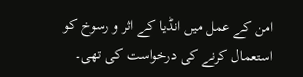امن کے عمل میں انڈیا کے اثر و رسوخ کو استعمال کرنے کی درخواست کی تھی۔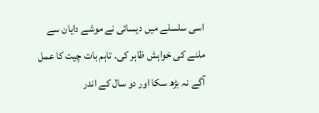اسی سلسلے میں دیسائی نے موشے دایان سے ملنے کی خواہش ظاہر کی۔ تاہم بات چیت کا عمل آگے نہ بڑھ سکا اور دو سال کے اندر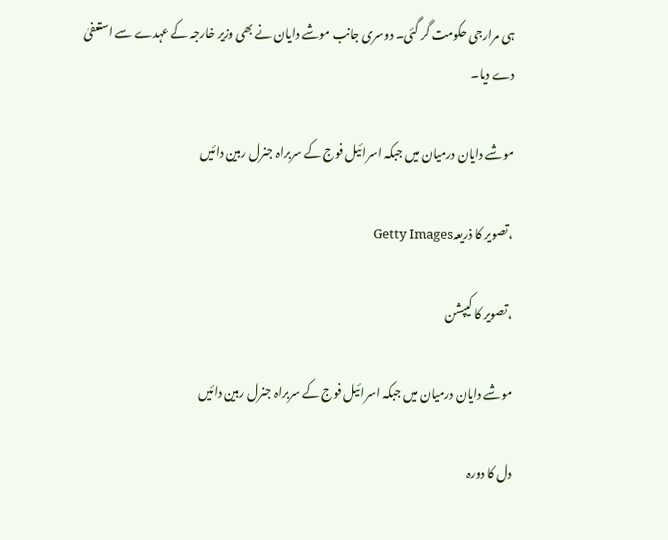ہی مرارجی حکومت گر گئی۔ دوسری جانب موشے دایان نے بھی وزیر خارجہ کے عہدے سے استعفیٰ دے دیا۔

موشے دایان درمیان میں جبکہ اسرائیل فوج کے سربراہ جنرل ربین دائیں

،تصویر کا ذریعہGetty Images

،تصویر کا کیپشن

موشے دایان درمیان میں جبکہ اسرائیل فوج کے سربراہ جنرل ربین دائیں

دل کا دورہ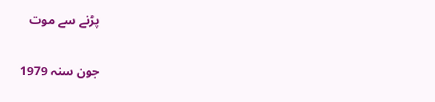پڑنے سے موت

جون سنہ 1979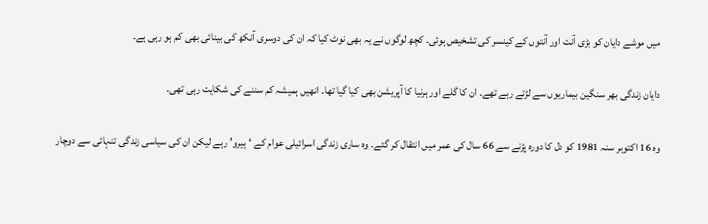میں موشے دایان کو بڑی آنت اور آنتوں کے کینسر کی تشخیص ہوئی۔ کچھ لوگوں نے یہ بھی نوٹ کیا کہ ان کی دوسری آنکھ کی بینائی بھی کم ہو رہی ہے۔

دایان زندگی بھر سنگین بیماریوں سے لڑتے رہے تھے۔ ان کا گلے اور ہرنیا کا آپریشن بھی کیا گیا تھا۔ انھیں ہمیشہ کم سننے کی شکایت رہی تھی۔

وہ 16 اکتوبر سنہ 1981 کو دل کا دورہ پڑنے سے 66 سال کی عمر میں انتقال کر گئے۔ وہ ساری زندگی اسرائیلی عوام کے ‘ہیرو’ رہے لیکن ان کی سیاسی زندگی تنہائی سے دوچار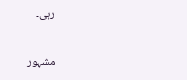رہی۔

مشہور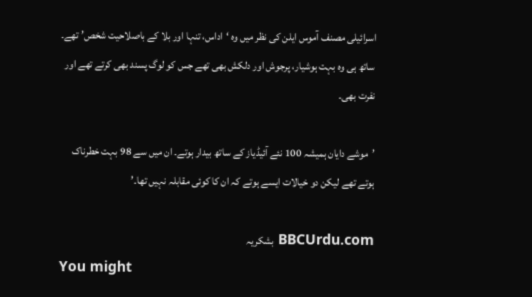اسرائیلی مصنف آموس ایلن کی نظر میں وہ ‘اداس، تنہا اور بلا کے باصلاحیت شخص’ تھے۔ ساتھ ہی وہ بہت ہوشیار، پرجوش اور دلکش بھی تھے جس کو لوگ پسند بھی کرتے تھے اور نفرت بھی۔

’موشے دایان ہمیشہ 100 نئے آئیڈیاز کے ساتھ بیدار ہوتے۔ ان میں سے 98 بہت خطرناک ہوتے تھے لیکن دو خیالات ایسے ہوتے کہ ان کا کوئی مقابلہ نہیں تھا۔’

BBCUrdu.com بشکریہ
You might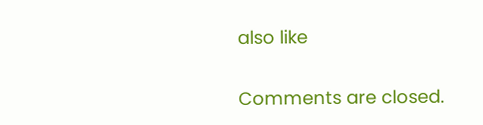also like

Comments are closed.